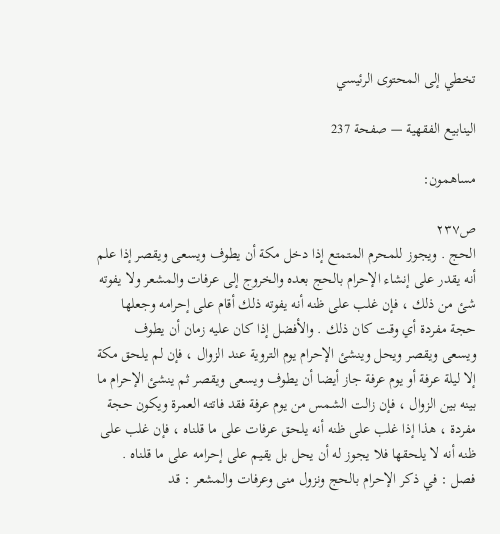تخطي إلى المحتوى الرئيسي

الينابيع الفقهية — صفحة 237

مساهمون:

ص٢٣٧
الحج . ويجوز للمحرم المتمتع إذا دخل مكة أن يطوف ويسعى ويقصر إذا علم أنه يقدر على إنشاء الإحرام بالحج بعده والخروج إلى عرفات والمشعر ولا يفوته شئ من ذلك ، فإن غلب على ظنه أنه يفوته ذلك أقام على إحرامه وجعلها حجة مفردة أي وقت كان ذلك . والأفضل إذا كان عليه زمان أن يطوف ويسعى ويقصر ويحل وينشئ الإحرام يوم التروية عند الزوال ، فإن لم يلحق مكة إلا ليلة عرفة أو يوم عرفة جاز أيضا أن يطوف ويسعى ويقصر ثم ينشئ الإحرام ما بينه بين الزوال ، فإن زالت الشمس من يوم عرفة فقد فاتته العمرة ويكون حجة مفردة ، هذا إذا غلب على ظنه أنه يلحق عرفات على ما قلناه ، فإن غلب على ظنه أنه لا يلحقها فلا يجوز له أن يحل بل يقيم على إحرامه على ما قلناه . فصل : في ذكر الإحرام بالحج ونزول منى وعرفات والمشعر : قد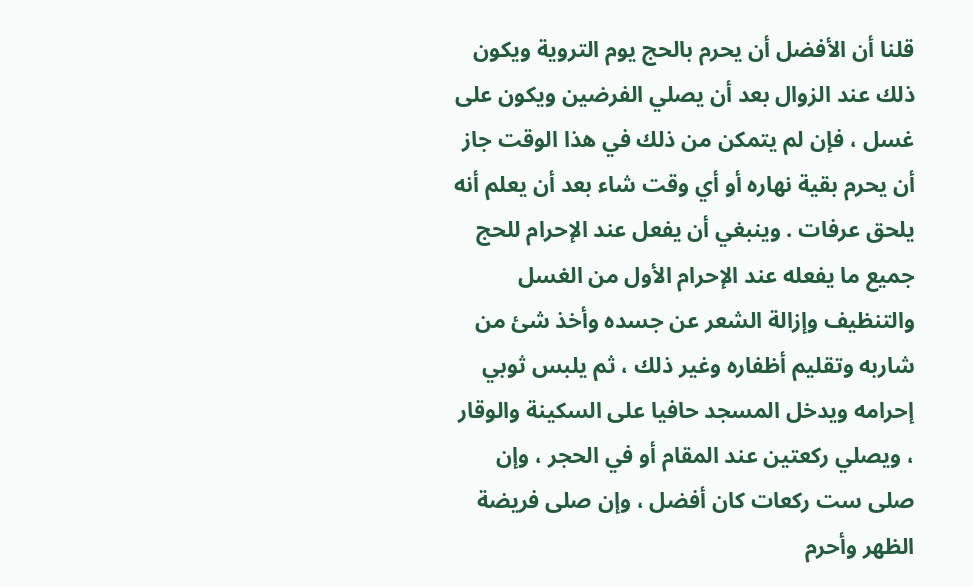قلنا أن الأفضل أن يحرم بالحج يوم التروية ويكون ذلك عند الزوال بعد أن يصلي الفرضين ويكون على غسل ، فإن لم يتمكن من ذلك في هذا الوقت جاز أن يحرم بقية نهاره أو أي وقت شاء بعد أن يعلم أنه يلحق عرفات . وينبغي أن يفعل عند الإحرام للحج جميع ما يفعله عند الإحرام الأول من الغسل والتنظيف وإزالة الشعر عن جسده وأخذ شئ من شاربه وتقليم أظفاره وغير ذلك ، ثم يلبس ثوبي إحرامه ويدخل المسجد حافيا على السكينة والوقار ، ويصلي ركعتين عند المقام أو في الحجر ، وإن صلى ست ركعات كان أفضل ، وإن صلى فريضة الظهر وأحرم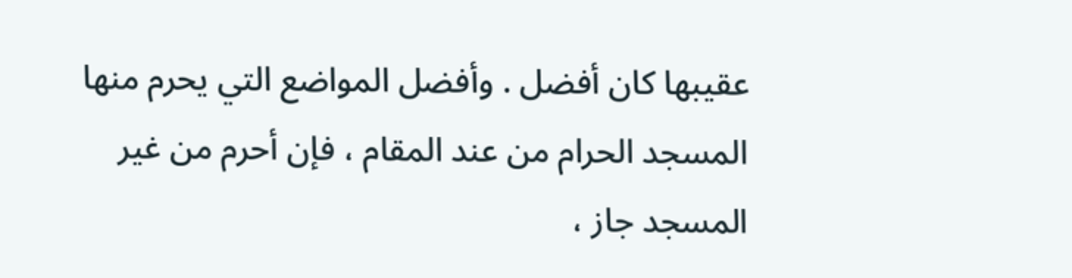عقيبها كان أفضل . وأفضل المواضع التي يحرم منها المسجد الحرام من عند المقام ، فإن أحرم من غير المسجد جاز ،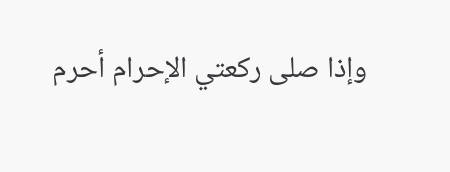وإذا صلى ركعتي الإحرام أحرم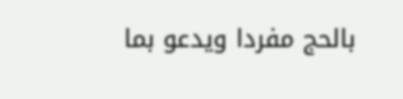بالحج مفردا ويدعو بما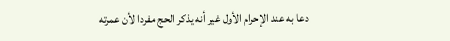دعا به عند الإحرام الأول غير أنه يذكر الحج مفردا لأن عمرته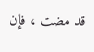قد مضت ، فإن